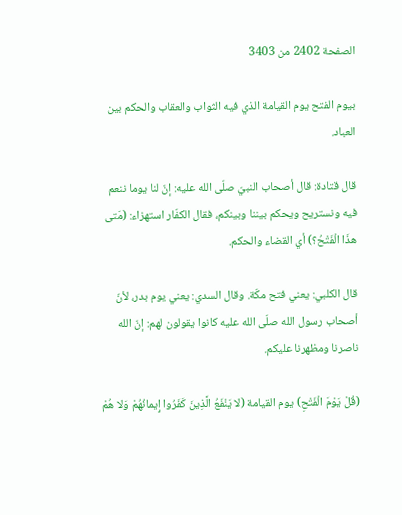الصفحة 2402 من 3403

بيوم الفتح يوم القيامة الذي فيه الثواب والعقاب والحكم بين العباد.

قال قتادة: قال أصحاب النبيّ صلّى الله عليه: إنّ لنا يوما ننعم فيه ونستريح ويحكم بيننا وبينكم، فقال الكفّار استهزاء: (مَتى هذَا الْفَتْحُ؟) أي القضاء والحكم.

قال الكلبي: يعني فتح مكّة. وقال السدي: يعني يوم بدر، لأنّ أصحاب رسول الله صلّى الله عليه كانوا يقولون لهم: إنّ الله ناصرنا ومظهرنا عليكم.

(قُلْ يَوْمَ الْفَتْحِ) يوم القيامة (لا يَنْفَعُ الَّذِينَ كَفَرُوا إِيمانُهُمْ وَلا هُمْ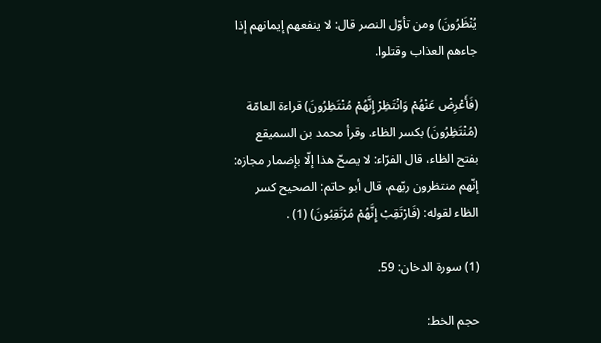يُنْظَرُونَ) ومن تأوّل النصر قال: لا ينفعهم إيمانهم إذا جاءهم العذاب وقتلوا.

(فَأَعْرِضْ عَنْهُمْ وَانْتَظِرْ إِنَّهُمْ مُنْتَظِرُونَ) قراءة العامّة (مُنْتَظِرُونَ) بكسر الظاء. وقرأ محمد بن السميقع بفتح الظاء، قال الفرّاء: لا يصحّ هذا إلّا بإضمار مجازه: إنّهم منتظرون ربّهم، قال أبو حاتم: الصحيح كسر الظاء لقوله: (فَارْتَقِبْ إِنَّهُمْ مُرْتَقِبُونَ) (1) .

(1) سورة الدخان: 59.

حجم الخط: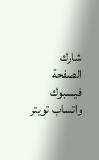شارك الصفحة
فيسبوك واتساب تويتر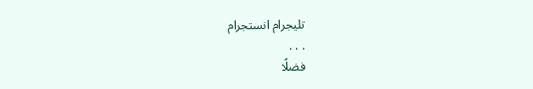تليجرام انستجرام
. . .
فضلًا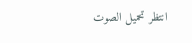انتظر تحميل الصوت